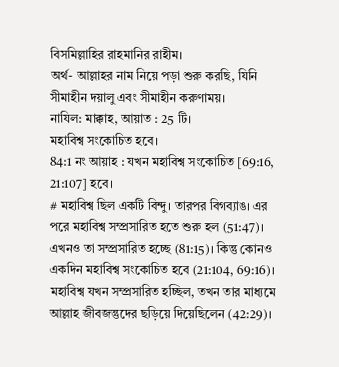বিসমিল্লাহির রাহমানির রাহীম।
অর্থ- আল্লাহর নাম নিয়ে পড়া শুরু করছি, যিনি সীমাহীন দয়ালু এবং সীমাহীন করুণাময়।
নাযিল: মাক্কাহ, আয়াত : 25 টি।
মহাবিশ্ব সংকোচিত হবে।
84:1 নং আয়াহ : যখন মহাবিশ্ব সংকোচিত [69:16, 21:107] হবে।
# মহাবিশ্ব ছিল একটি বিন্দু। তারপর বিগব্যাঙ। এর পরে মহাবিশ্ব সম্প্রসারিত হতে শুরু হল (51:47)। এখনও তা সম্প্রসারিত হচ্ছে (81:15)। কিন্তু কোনও একদিন মহাবিশ্ব সংকোচিত হবে (21:104, 69:16)। মহাবিশ্ব যখন সম্প্রসারিত হচ্ছিল, তখন তার মাধ্যমে আল্লাহ জীবজন্তুদের ছড়িয়ে দিয়েছিলেন (42:29)।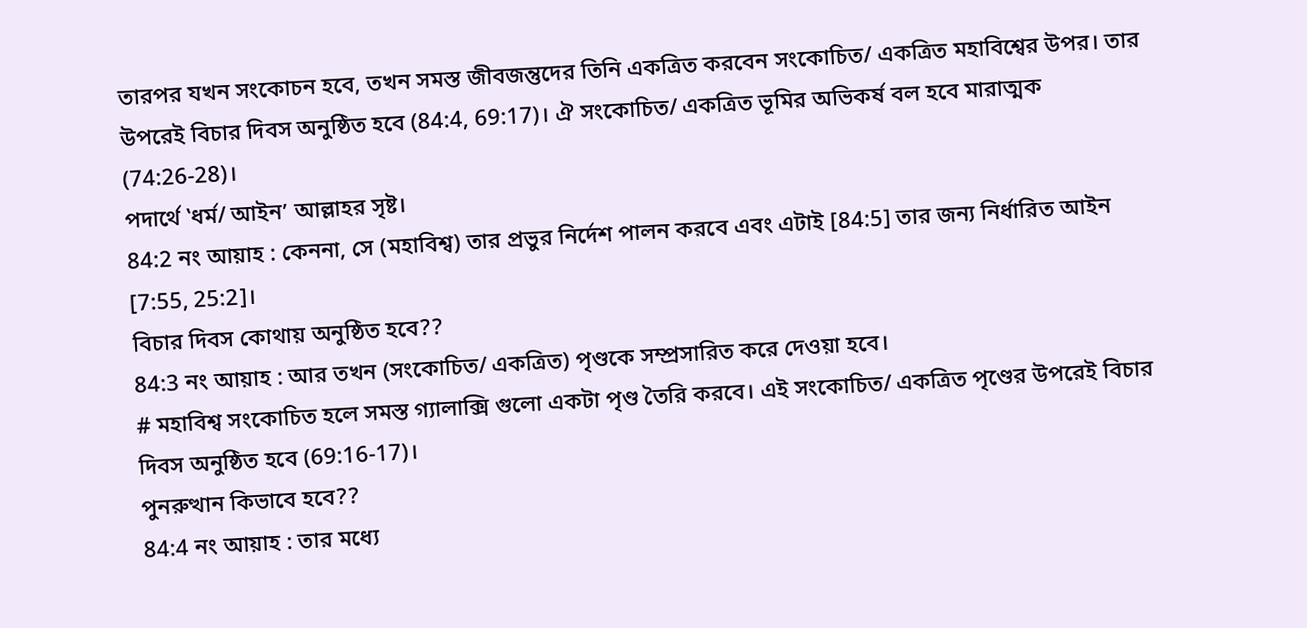তারপর যখন সংকোচন হবে, তখন সমস্ত জীবজন্তুদের তিনি একত্রিত করবেন সংকোচিত/ একত্রিত মহাবিশ্বের উপর। তার উপরেই বিচার দিবস অনুষ্ঠিত হবে (84:4, 69:17)। ঐ সংকোচিত/ একত্রিত ভূমির অভিকর্ষ বল হবে মারাত্মক (74:26-28)।
পদার্থে ‛ধর্ম/ আইন’ আল্লাহর সৃষ্ট।
84:2 নং আয়াহ : কেননা, সে (মহাবিশ্ব) তার প্রভুর নির্দেশ পালন করবে এবং এটাই [84:5] তার জন্য নির্ধারিত আইন [7:55, 25:2]।
বিচার দিবস কোথায় অনুষ্ঠিত হবে??
84:3 নং আয়াহ : আর তখন (সংকোচিত/ একত্রিত) পৃণ্ডকে সম্প্রসারিত করে দেওয়া হবে।
# মহাবিশ্ব সংকোচিত হলে সমস্ত গ্যালাক্সি গুলো একটা পৃণ্ড তৈরি করবে। এই সংকোচিত/ একত্রিত পৃণ্ডের উপরেই বিচার দিবস অনুষ্ঠিত হবে (69:16-17)।
পুনরুত্থান কিভাবে হবে??
84:4 নং আয়াহ : তার মধ্যে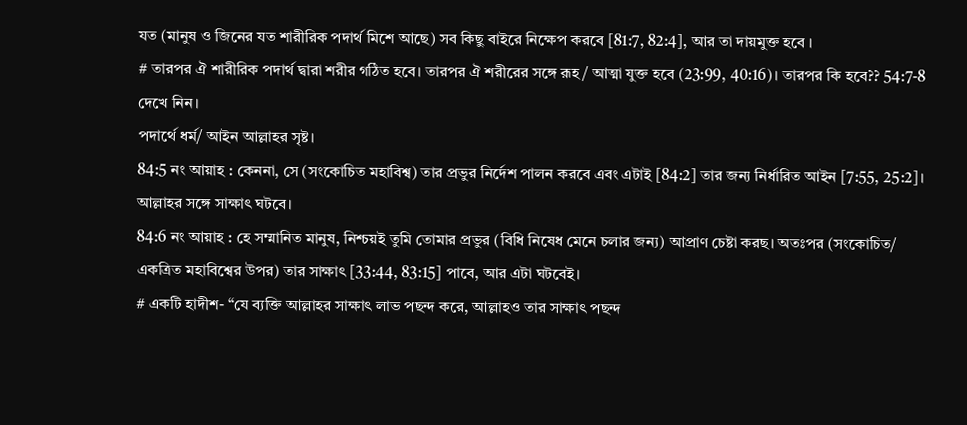যত (মানুষ ও জিনের যত শারীরিক পদার্থ মিশে আছে) সব কিছু বাইরে নিক্ষেপ করবে [81:7, 82:4], আর তা দায়মুক্ত হবে ।
# তারপর ঐ শারীরিক পদার্থ দ্বারা শরীর গঠিত হবে। তারপর ঐ শরীরের সঙ্গে রূহ/ আত্মা যুক্ত হবে (23:99, 40:16)। তারপর কি হবে?? 54:7-8 দেখে নিন।
পদার্থে ধর্ম/ আইন আল্লাহর সৃষ্ট।
84:5 নং আয়াহ : কেননা, সে (সংকোচিত মহাবিশ্ব) তার প্রভুর নির্দেশ পালন করবে এবং এটাই [84:2] তার জন্য নির্ধারিত আইন [7:55, 25:2]।
আল্লাহর সঙ্গে সাক্ষাৎ ঘটবে।
84:6 নং আয়াহ : হে সম্মানিত মানুষ, নিশ্চয়ই তুমি তোমার প্রভুর (বিধি নিষেধ মেনে চলার জন্য) আপ্রাণ চেষ্টা করছ। অতঃপর (সংকোচিত/ একত্রিত মহাবিশ্বের উপর) তার সাক্ষাৎ [33:44, 83:15] পাবে, আর এটা ঘটবেই।
# একটি হাদীশ- “যে ব্যক্তি আল্লাহর সাক্ষাৎ লাভ পছন্দ করে, আল্লাহও তার সাক্ষাৎ পছন্দ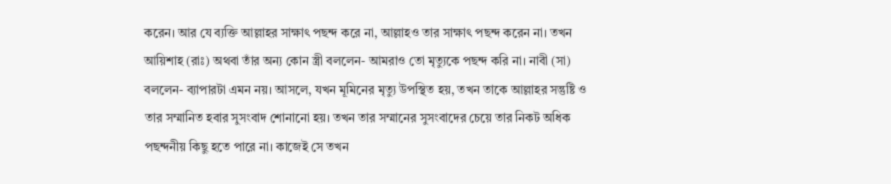করেন। আর যে ব্যক্তি আল্লাহর সাক্ষাৎ পছন্দ করে না, আল্লাহও তার সাক্ষাৎ পছন্দ করেন না। তখন আয়িশাহ (রাঃ) অথবা তাঁর অন্য কোন স্ত্রী বললেন- আমরাও তো মৃত্যুকে পছন্দ করি না। নাবী (সা) বললেন- ব্যাপারটা এমন নয়। আসলে, যখন মূমিনের মৃত্যু উপস্থিত হয়, তখন তাকে আল্লাহর সন্তুষ্টি ও তার সম্মানিত হবার সুসংবাদ শোনানো হয়। তখন তার সম্মানের সুসংবাদের চেয়ে তার নিকট অধিক পছন্দনীয় কিছু হতে পারে না। কাজেই সে তখন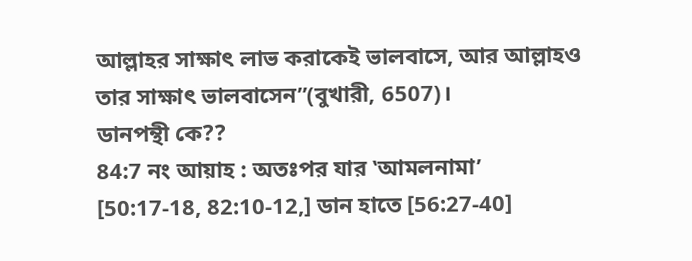আল্লাহর সাক্ষাৎ লাভ করাকেই ভালবাসে, আর আল্লাহও তার সাক্ষাৎ ভালবাসেন”(বুখারী, 6507)।
ডানপন্থী কে??
84:7 নং আয়াহ : অতঃপর যার ‛আমলনামা’ [50:17-18, 82:10-12,] ডান হাতে [56:27-40]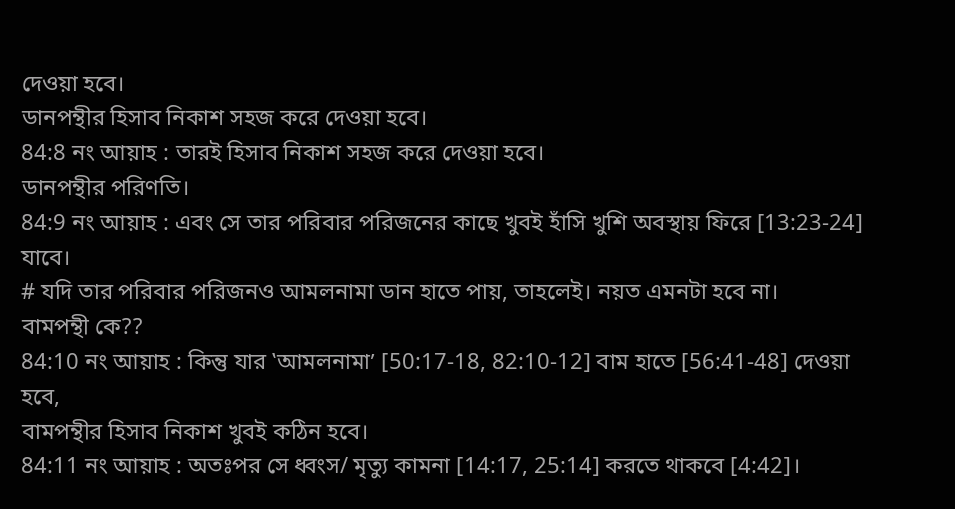দেওয়া হবে।
ডানপন্থীর হিসাব নিকাশ সহজ করে দেওয়া হবে।
84:8 নং আয়াহ : তারই হিসাব নিকাশ সহজ করে দেওয়া হবে।
ডানপন্থীর পরিণতি।
84:9 নং আয়াহ : এবং সে তার পরিবার পরিজনের কাছে খুবই হাঁসি খুশি অবস্থায় ফিরে [13:23-24] যাবে।
# যদি তার পরিবার পরিজনও আমলনামা ডান হাতে পায়, তাহলেই। নয়ত এমনটা হবে না।
বামপন্থী কে??
84:10 নং আয়াহ : কিন্তু যার ‛আমলনামা’ [50:17-18, 82:10-12] বাম হাতে [56:41-48] দেওয়া হবে,
বামপন্থীর হিসাব নিকাশ খুবই কঠিন হবে।
84:11 নং আয়াহ : অতঃপর সে ধ্বংস/ মৃত্যু কামনা [14:17, 25:14] করতে থাকবে [4:42]।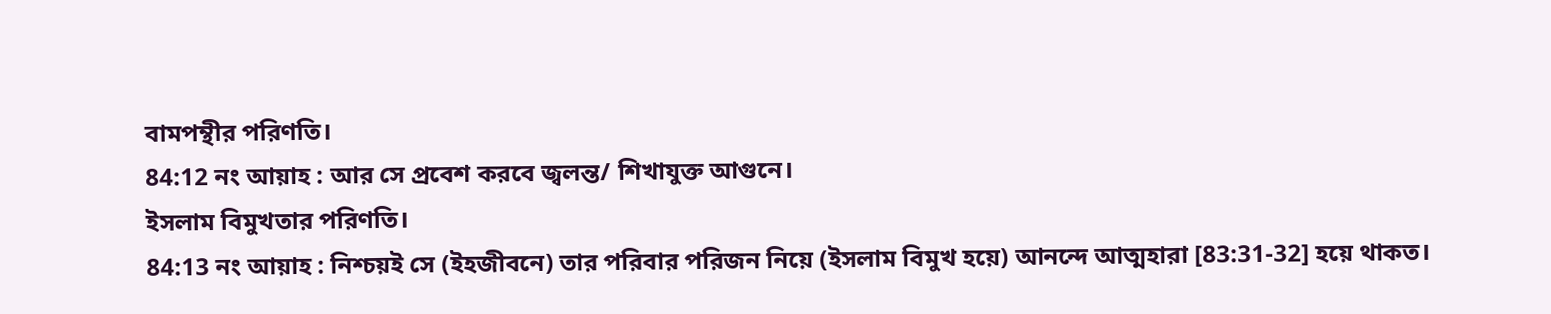বামপন্থীর পরিণতি।
84:12 নং আয়াহ : আর সে প্রবেশ করবে জ্বলন্ত/ শিখাযুক্ত আগুনে।
ইসলাম বিমুখতার পরিণতি।
84:13 নং আয়াহ : নিশ্চয়ই সে (ইহজীবনে) তার পরিবার পরিজন নিয়ে (ইসলাম বিমুখ হয়ে) আনন্দে আত্মহারা [83:31-32] হয়ে থাকত।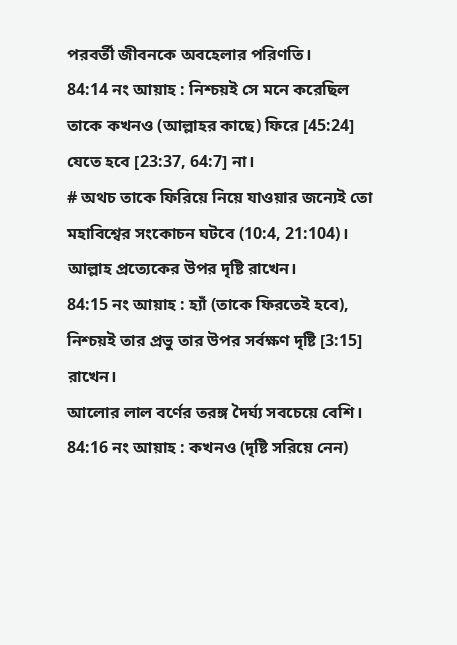পরবর্তী জীবনকে অবহেলার পরিণতি।
84:14 নং আয়াহ : নিশ্চয়ই সে মনে করেছিল তাকে কখনও (আল্লাহর কাছে) ফিরে [45:24] যেতে হবে [23:37, 64:7] না।
# অথচ তাকে ফিরিয়ে নিয়ে যাওয়ার জন্যেই তো মহাবিশ্বের সংকোচন ঘটবে (10:4, 21:104)।
আল্লাহ প্রত্যেকের উপর দৃষ্টি রাখেন।
84:15 নং আয়াহ : হ্যাঁ (তাকে ফিরতেই হবে), নিশ্চয়ই তার প্রভু তার উপর সর্বক্ষণ দৃষ্টি [3:15] রাখেন।
আলোর লাল বর্ণের তরঙ্গ দৈর্ঘ্য সবচেয়ে বেশি।
84:16 নং আয়াহ : কখনও (দৃষ্টি সরিয়ে নেন)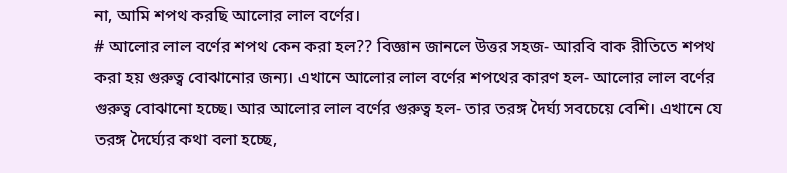না, আমি শপথ করছি আলোর লাল বর্ণের।
# আলোর লাল বর্ণের শপথ কেন করা হল?? বিজ্ঞান জানলে উত্তর সহজ- আরবি বাক রীতিতে শপথ করা হয় গুরুত্ব বোঝানোর জন্য। এখানে আলোর লাল বর্ণের শপথের কারণ হল- আলোর লাল বর্ণের গুরুত্ব বোঝানো হচ্ছে। আর আলোর লাল বর্ণের গুরুত্ব হল- তার তরঙ্গ দৈর্ঘ্য সবচেয়ে বেশি। এখানে যে তরঙ্গ দৈর্ঘ্যের কথা বলা হচ্ছে,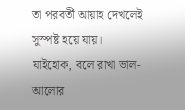তা পরবর্তী আয়াহ দেখলেই সুস্পষ্ট হয়ে যায়।
যাইহোক, বলে রাখা ভাল- আলোর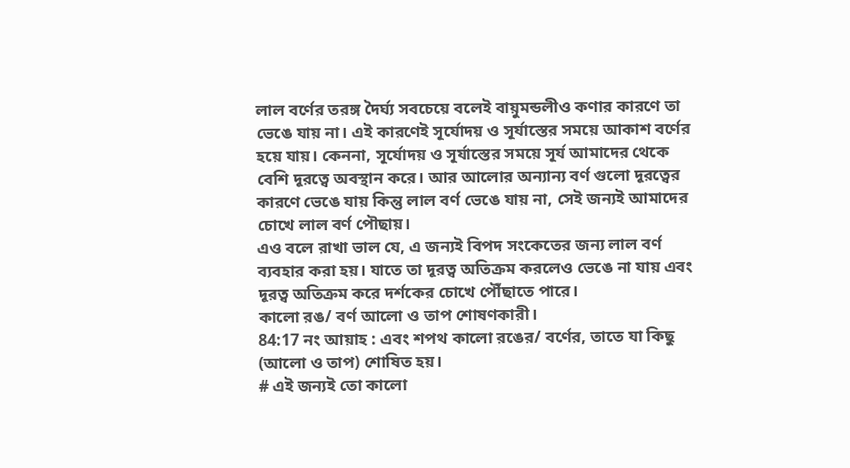লাল বর্ণের তরঙ্গ দৈর্ঘ্য সবচেয়ে বলেই বায়ুমন্ডলীও কণার কারণে তা ভেঙে যায় না। এই কারণেই সূর্যোদয় ও সূর্যাস্তের সময়ে আকাশ বর্ণের হয়ে যায়। কেননা, সূর্যোদয় ও সূর্যাস্তের সময়ে সূর্য আমাদের থেকে বেশি দূরত্বে অবস্থান করে। আর আলোর অন্যান্য বর্ণ গুলো দূরত্বের কারণে ভেঙে যায় কিন্তু লাল বর্ণ ভেঙে যায় না, সেই জন্যই আমাদের চোখে লাল বর্ণ পৌছায়।
এও বলে রাখা ভাল যে, এ জন্যই বিপদ সংকেতের জন্য লাল বর্ণ ব্যবহার করা হয়। যাতে তা দূরত্ব অতিক্রম করলেও ভেঙে না যায় এবং দূরত্ব অতিক্রম করে দর্শকের চোখে পৌঁছাতে পারে।
কালো রঙ/ বর্ণ আলো ও তাপ শোষণকারী।
84:17 নং আয়াহ : এবং শপথ কালো রঙের/ বর্ণের, তাতে যা কিছু (আলো ও তাপ) শোষিত হয়।
# এই জন্যই তো কালো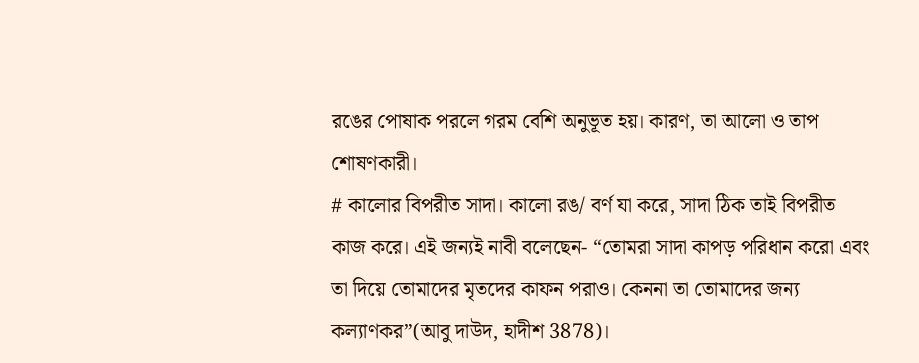রঙের পোষাক পরলে গরম বেশি অনুভূত হয়। কারণ, তা আলো ও তাপ শোষণকারী।
# কালোর বিপরীত সাদা। কালো রঙ/ বর্ণ যা করে, সাদা ঠিক তাই বিপরীত কাজ করে। এই জন্যই নাবী বলেছেন- “তোমরা সাদা কাপড় পরিধান করো এবং তা দিয়ে তোমাদের মৃতদের কাফন পরাও। কেননা তা তোমাদের জন্য কল্যাণকর”(আবু দাউদ, হাদীশ 3878)।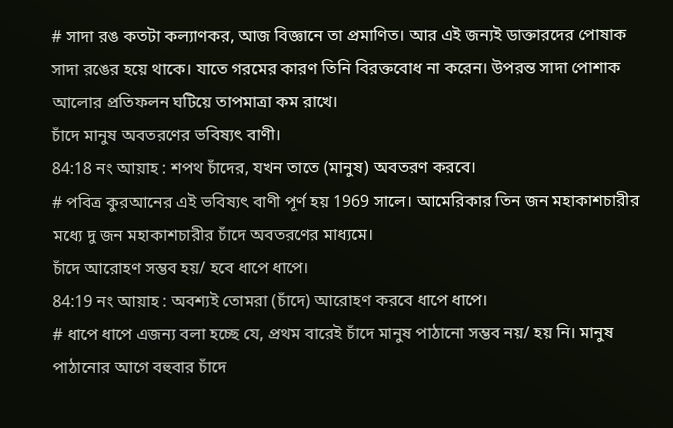# সাদা রঙ কতটা কল্যাণকর, আজ বিজ্ঞানে তা প্রমাণিত। আর এই জন্যই ডাক্তারদের পোষাক সাদা রঙের হয়ে থাকে। যাতে গরমের কারণ তিনি বিরক্তবোধ না করেন। উপরন্ত সাদা পোশাক আলোর প্রতিফলন ঘটিয়ে তাপমাত্রা কম রাখে।
চাঁদে মানুষ অবতরণের ভবিষ্যৎ বাণী।
84:18 নং আয়াহ : শপথ চাঁদের, যখন তাতে (মানুষ) অবতরণ করবে।
# পবিত্র কুরআনের এই ভবিষ্যৎ বাণী পূর্ণ হয় 1969 সালে। আমেরিকার তিন জন মহাকাশচারীর মধ্যে দু জন মহাকাশচারীর চাঁদে অবতরণের মাধ্যমে।
চাঁদে আরোহণ সম্ভব হয়/ হবে ধাপে ধাপে।
84:19 নং আয়াহ : অবশ্যই তোমরা (চাঁদে) আরোহণ করবে ধাপে ধাপে।
# ধাপে ধাপে এজন্য বলা হচ্ছে যে, প্রথম বারেই চাঁদে মানুষ পাঠানো সম্ভব নয়/ হয় নি। মানুষ পাঠানোর আগে বহুবার চাঁদে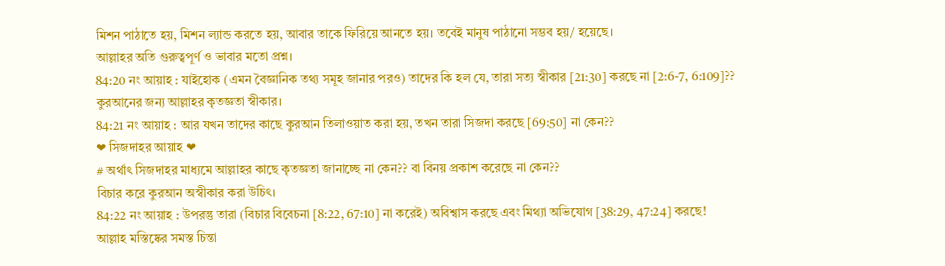মিশন পাঠাতে হয়, মিশন ল্যান্ড করতে হয়, আবার তাকে ফিরিয়ে আনতে হয়। তবেই মানুষ পাঠানো সম্ভব হয়/ হয়েছে।
আল্লাহর অতি গুরুত্বপূর্ণ ও ভাবার মতো প্রশ্ন।
84:20 নং আয়াহ : যাইহোক (এমন বৈজ্ঞানিক তথ্য সমূহ জানার পরও) তাদের কি হল যে, তারা সত্য স্বীকার [21:30] করছে না [2:6-7, 6:109]??
কুরআনের জন্য আল্লাহর কৃতজ্ঞতা স্বীকার।
84:21 নং আয়াহ : আর যখন তাদের কাছে কুরআন তিলাওয়াত করা হয়, তখন তারা সিজদা করছে [69:50] না কেন??
❤ সিজদাহর আয়াহ ❤
# অর্থাৎ সিজদাহর মাধ্যমে আল্লাহর কাছে কৃতজ্ঞতা জানাচ্ছে না কেন?? বা বিনয় প্রকাশ করেছে না কেন??
বিচার করে কুরআন অস্বীকার করা উচিৎ।
84:22 নং আয়াহ : উপরন্তু তারা (বিচার বিবেচনা [8:22, 67:10] না করেই) অবিশ্বাস করছে এবং মিথ্যা অভিযোগ [38:29, 47:24] করছে!
আল্লাহ মস্তিষ্কের সমস্ত চিন্তা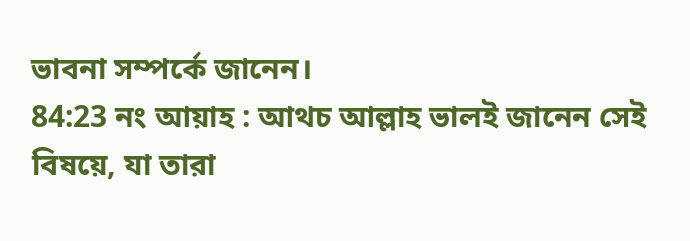ভাবনা সম্পর্কে জানেন।
84:23 নং আয়াহ : আথচ আল্লাহ ভালই জানেন সেই বিষয়ে, যা তারা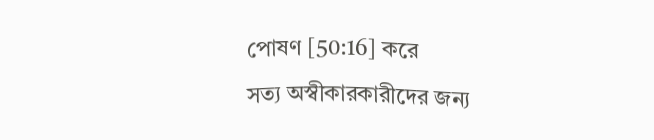পোষণ [50:16] করে
সত্য অস্বীকারকারীদের জন্য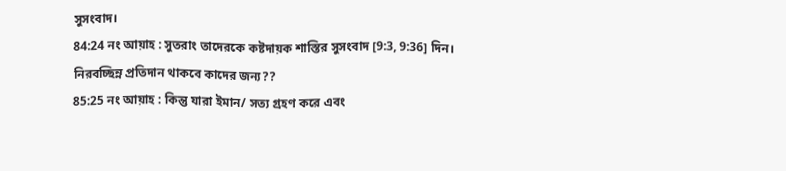সুসংবাদ।
84:24 নং আয়াহ : সুতরাং তাদেরকে কষ্টদায়ক শাস্তির সুসংবাদ [9:3, 9:36] দিন।
নিরবচ্ছিন্ন প্রতিদান থাকবে কাদের জন্য??
85:25 নং আয়াহ : কিন্তু যারা ইমান/ সত্য গ্ৰহণ করে এবং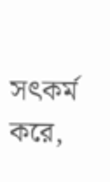সৎকর্ম করে,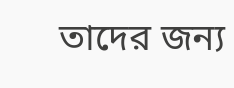তাদের জন্য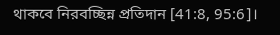থাকবে নিরবচ্ছিন্ন প্রতিদান [41:8, 95:6]।